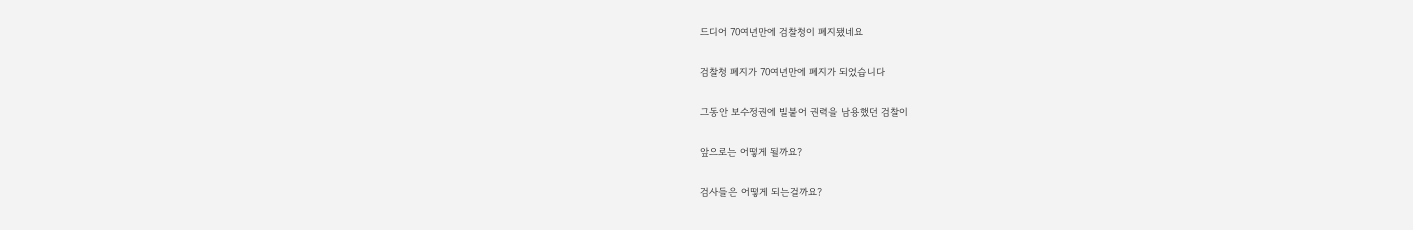드디어 70여년만에 검찰청이 폐지됐네요

검찰청 폐지가 70여년만에 폐지가 되었습니다

그동안 보수정권에 빌붙어 권력을 남용했던 검찰이

앞으로는 어떻게 될까요?

검사들은 어떻게 되는걸까요?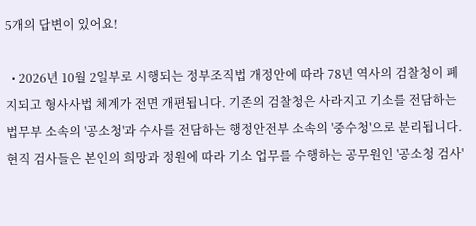5개의 답변이 있어요!

  • 2026년 10월 2일부로 시행되는 정부조직법 개정안에 따라 78년 역사의 검찰청이 폐지되고 형사사법 체계가 전면 개편됩니다. 기존의 검찰청은 사라지고 기소를 전담하는 법무부 소속의 '공소청'과 수사를 전담하는 행정안전부 소속의 '중수청'으로 분리됩니다. 현직 검사들은 본인의 희망과 정원에 따라 기소 업무를 수행하는 공무원인 '공소청 검사'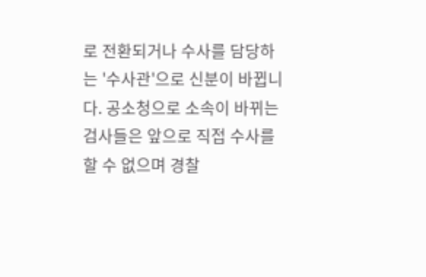로 전환되거나 수사를 담당하는 '수사관'으로 신분이 바뀝니다. 공소청으로 소속이 바뀌는 검사들은 앞으로 직접 수사를 할 수 없으며 경찰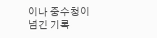이나 중수청이 넘긴 기록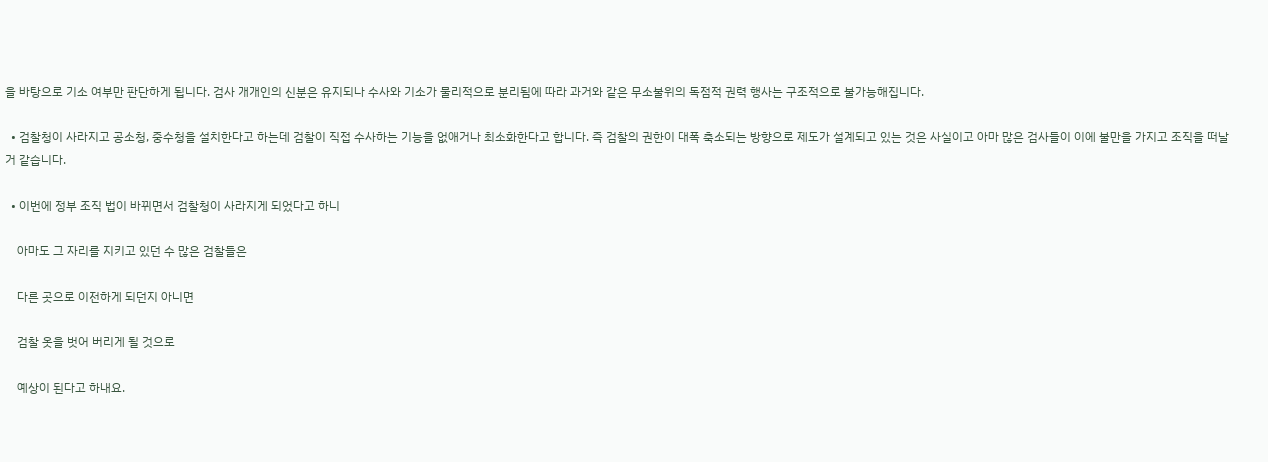을 바탕으로 기소 여부만 판단하게 됩니다. 검사 개개인의 신분은 유지되나 수사와 기소가 물리적으로 분리됨에 따라 과거와 같은 무소불위의 독점적 권력 행사는 구조적으로 불가능해집니다.

  • 검찰청이 사라지고 공소청, 중수청을 설치한다고 하는데 검찰이 직접 수사하는 기능을 없애거나 최소화한다고 합니다. 즉 검찰의 권한이 대폭 축소되는 방향으로 제도가 설계되고 있는 것은 사실이고 아마 많은 검사들이 이에 불만을 가지고 조직을 떠날 거 같습니다.

  • 이번에 정부 조직 법이 바뀌면서 검찰청이 사라지게 되었다고 하니

    아마도 그 자리를 지키고 있던 수 많은 검찰들은

    다른 곳으로 이전하게 되던지 아니면

    검찰 옷을 벗어 버리게 될 것으로

    예상이 된다고 하내요.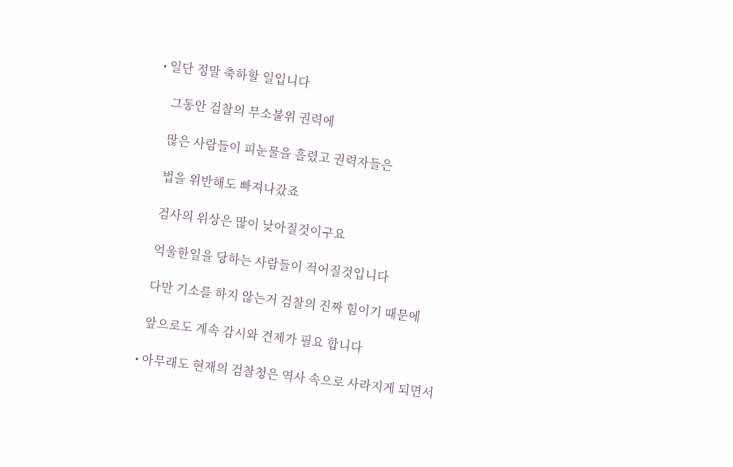• 일단 정말 축하할 일입니다

    그동안 검찰의 무소불위 권력에

    많은 사람들이 피눈물을 흘렸고 권력자들은

    법을 위반해도 빠져나갔죠

    검사의 위상은 많이 낮아질것이구요

    억울한일을 당하는 사람들이 적어질것입니다

    다만 기소를 하지 않는거 검찰의 진짜 힘이기 때문에

    앞으로도 계속 감시와 견제가 필요 합니다

  • 아무래도 현재의 검찰청은 역사 속으로 사라지게 되면서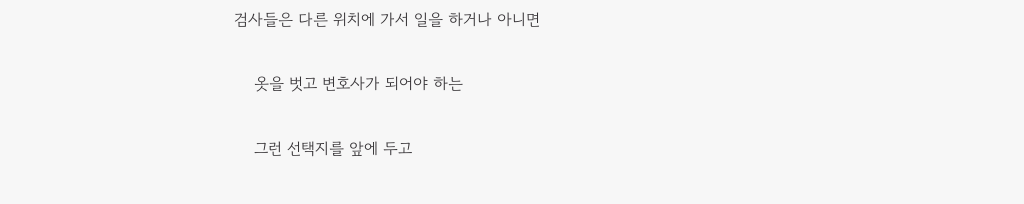검사들은 다른 위치에 가서 일을 하거나 아니면

    옷을 벗고 변호사가 되어야 하는

    그런 선택지를 앞에 두고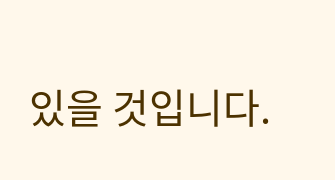있을 것입니다.